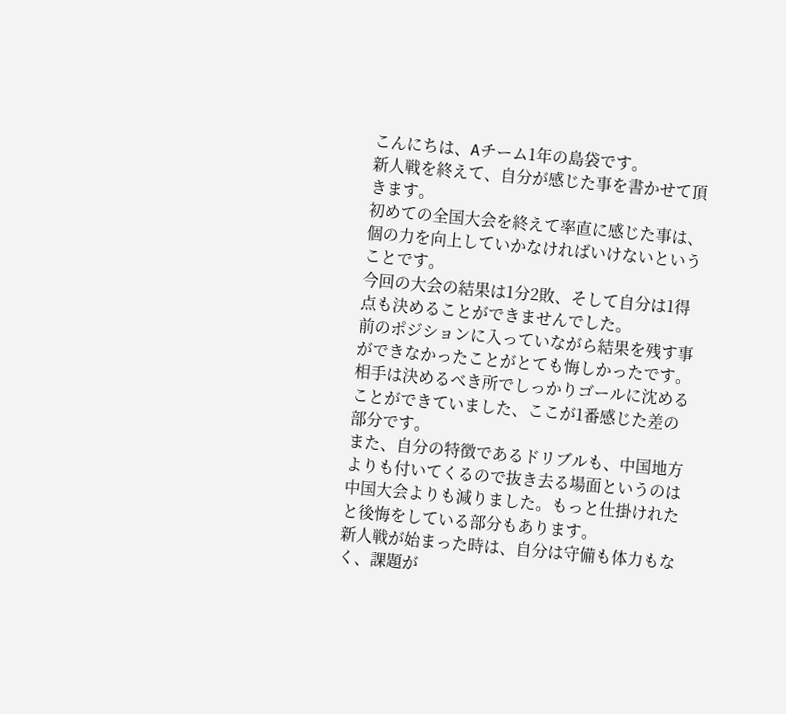こんにちは、Aチーム1年の島袋です。
新人戦を終えて、自分が感じた事を書かせて頂きます。
初めての全国大会を終えて率直に感じた事は、個の力を向上していかなければいけないということです。
今回の大会の結果は1分2敗、そして自分は1得点も決めることができませんでした。
前のポジションに入っていながら結果を残す事ができなかったことがとても悔しかったです。
相手は決めるべき所でしっかりゴールに沈めることができていました、ここが1番感じた差の部分です。
また、自分の特徴であるドリブルも、中国地方よりも付いてくるので抜き去る場面というのは中国大会よりも減りました。もっと仕掛けれたと後悔をしている部分もあります。
新人戦が始まった時は、自分は守備も体力もなく、課題が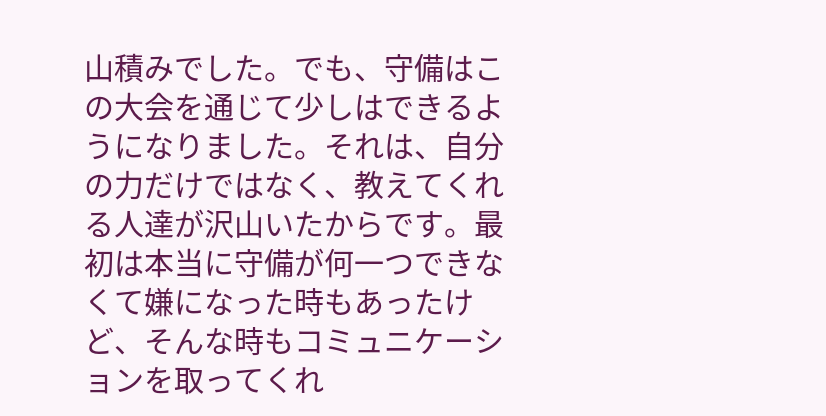山積みでした。でも、守備はこの大会を通じて少しはできるようになりました。それは、自分の力だけではなく、教えてくれる人達が沢山いたからです。最初は本当に守備が何一つできなくて嫌になった時もあったけど、そんな時もコミュニケーションを取ってくれ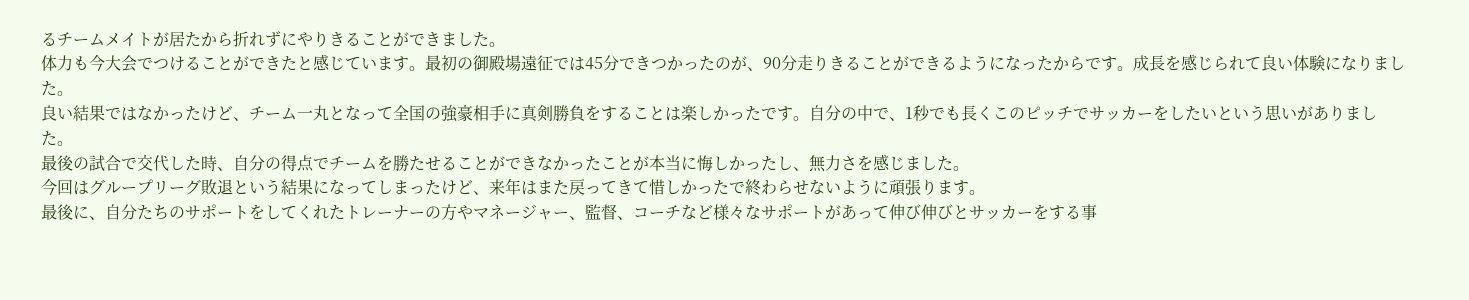るチームメイトが居たから折れずにやりきることができました。
体力も今大会でつけることができたと感じています。最初の御殿場遠征では45分できつかったのが、90分走りきることができるようになったからです。成長を感じられて良い体験になりました。
良い結果ではなかったけど、チーム一丸となって全国の強豪相手に真剣勝負をすることは楽しかったです。自分の中で、1秒でも長くこのピッチでサッカーをしたいという思いがありました。
最後の試合で交代した時、自分の得点でチームを勝たせることができなかったことが本当に悔しかったし、無力さを感じました。
今回はグループリーグ敗退という結果になってしまったけど、来年はまた戻ってきて惜しかったで終わらせないように頑張ります。
最後に、自分たちのサポートをしてくれたトレーナーの方やマネージャー、監督、コーチなど様々なサポートがあって伸び伸びとサッカーをする事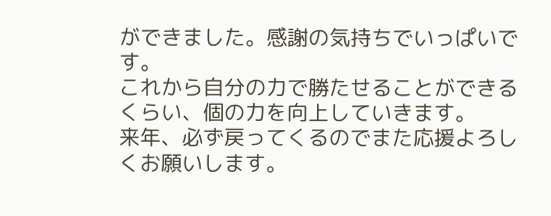ができました。感謝の気持ちでいっぱいです。
これから自分の力で勝たせることができるくらい、個の力を向上していきます。
来年、必ず戻ってくるのでまた応援よろしくお願いします。